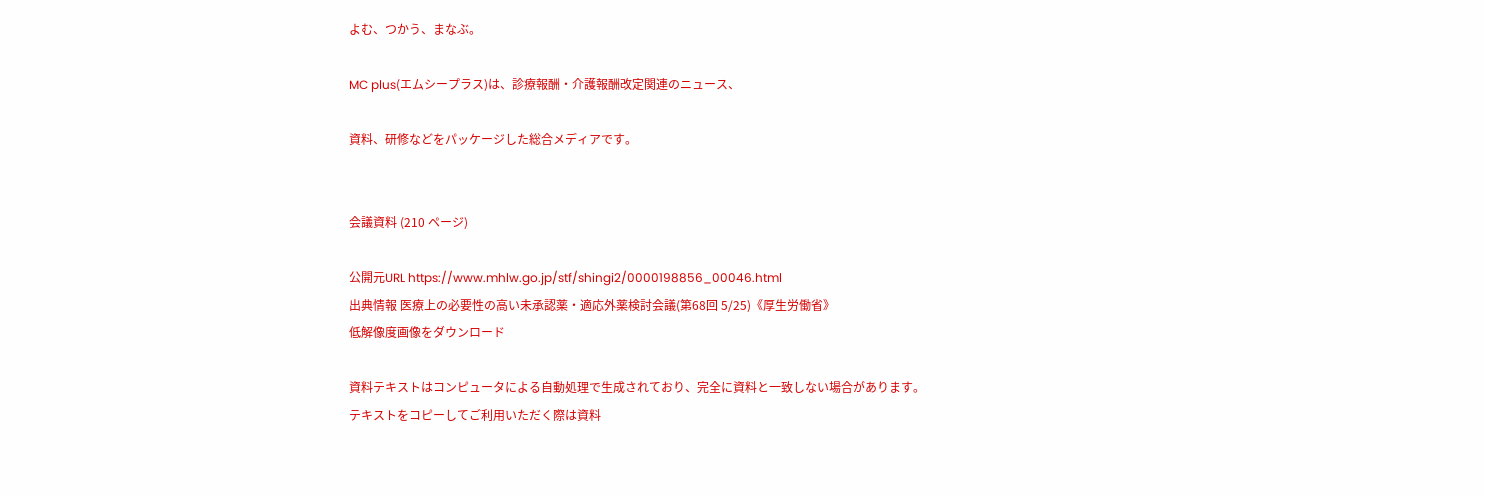よむ、つかう、まなぶ。

MC plus(エムシープラス)は、診療報酬・介護報酬改定関連のニュース、

資料、研修などをパッケージした総合メディアです。


会議資料 (210 ページ)

公開元URL https://www.mhlw.go.jp/stf/shingi2/0000198856_00046.html
出典情報 医療上の必要性の高い未承認薬・適応外薬検討会議(第68回 5/25)《厚生労働省》
低解像度画像をダウンロード

資料テキストはコンピュータによる自動処理で生成されており、完全に資料と一致しない場合があります。
テキストをコピーしてご利用いただく際は資料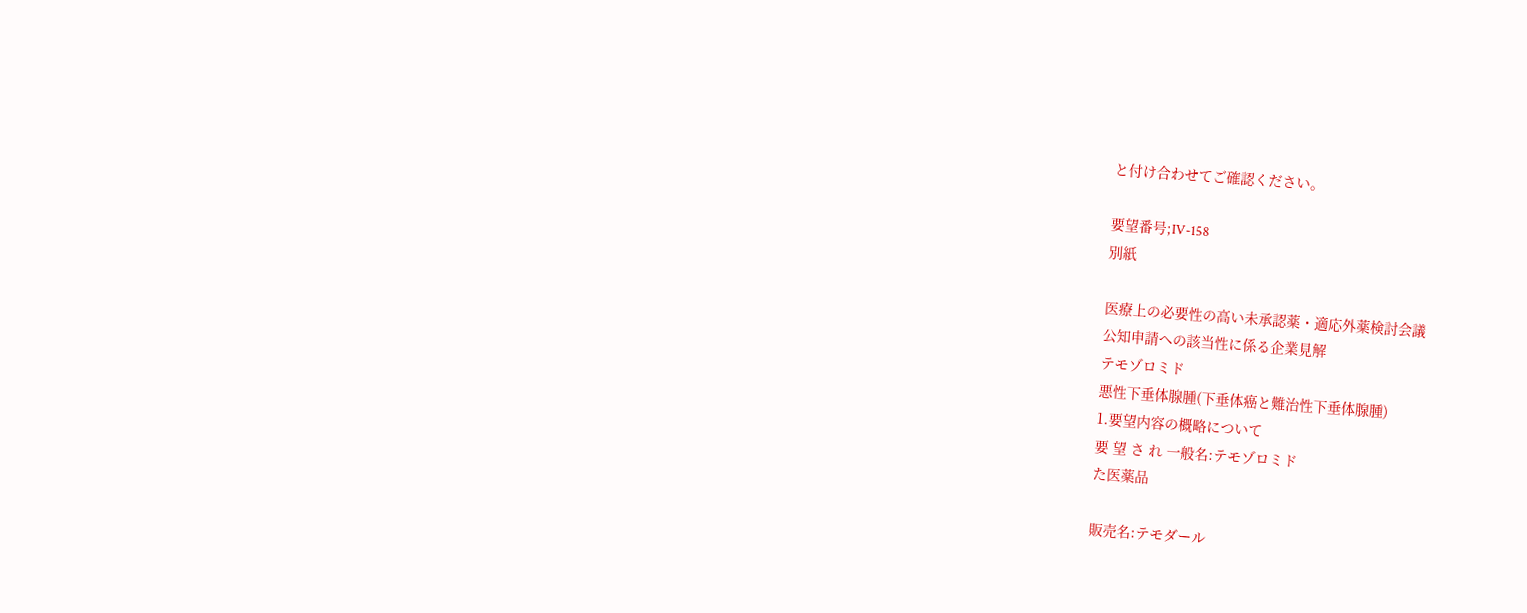と付け合わせてご確認ください。

要望番号;IV-158
別紙

医療上の必要性の高い未承認薬・適応外薬検討会議
公知申請への該当性に係る企業見解
テモゾロミド
悪性下垂体腺腫(下垂体癌と難治性下垂体腺腫)
1.要望内容の概略について
要 望 さ れ 一般名:テモゾロミド
た医薬品

販売名:テモダール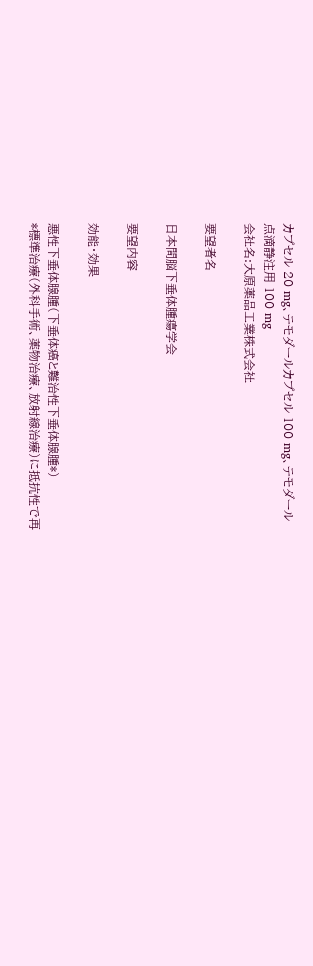カプセル 20 mg、テモダールカプセル 100 mg、テモダール
点滴静注用 100 mg
会社名:大原薬品工業株式会社

要望者名

日本間脳下垂体腫瘍学会

要望内容

効能・効果

悪性下垂体腺腫(下垂体癌と難治性下垂体腺腫*)
*標準治療(外科手術、薬物治療、放射線治療)に抵抗性で再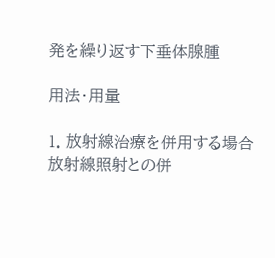発を繰り返す下垂体腺腫

用法・用量

1. 放射線治療を併用する場合
放射線照射との併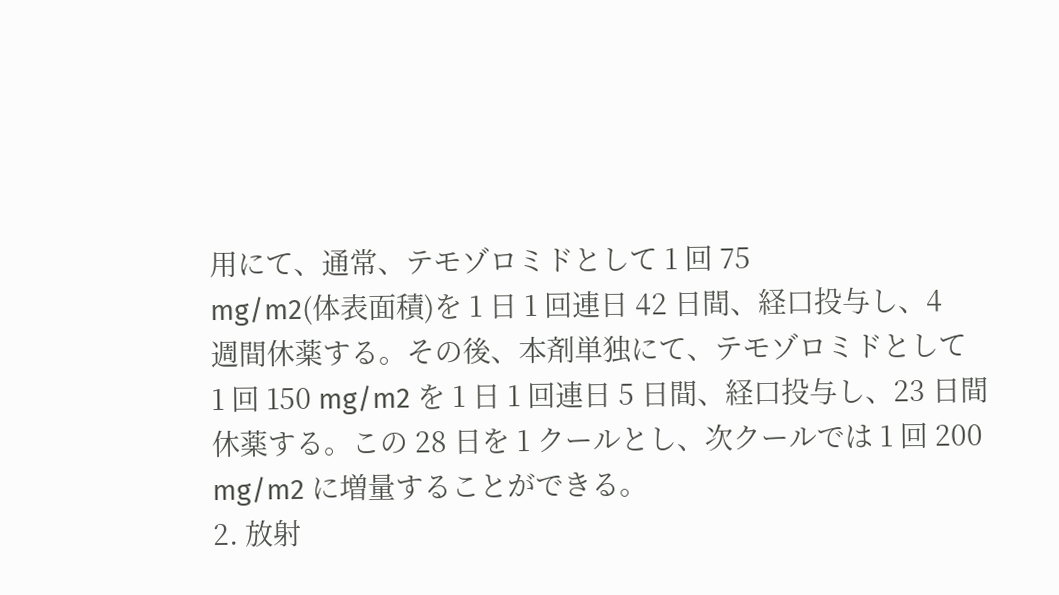用にて、通常、テモゾロミドとして 1 回 75
mg/m2(体表面積)を 1 日 1 回連日 42 日間、経口投与し、4
週間休薬する。その後、本剤単独にて、テモゾロミドとして
1 回 150 mg/m2 を 1 日 1 回連日 5 日間、経口投与し、23 日間
休薬する。この 28 日を 1 クールとし、次クールでは 1 回 200
mg/m2 に増量することができる。
2. 放射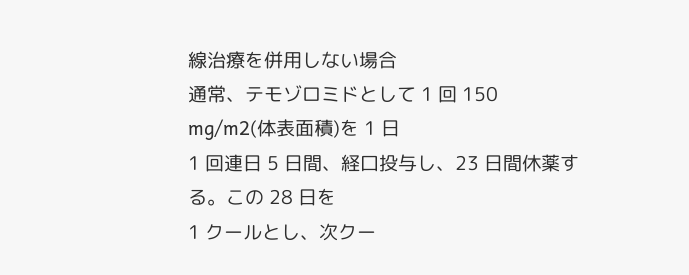線治療を併用しない場合
通常、テモゾロミドとして 1 回 150 mg/m2(体表面積)を 1 日
1 回連日 5 日間、経口投与し、23 日間休薬する。この 28 日を
1 クールとし、次クー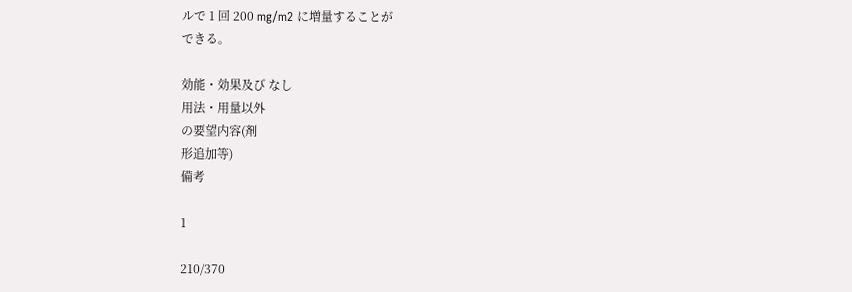ルで 1 回 200 mg/m2 に増量することが
できる。

効能・効果及び なし
用法・用量以外
の要望内容(剤
形追加等)
備考

1

210/370